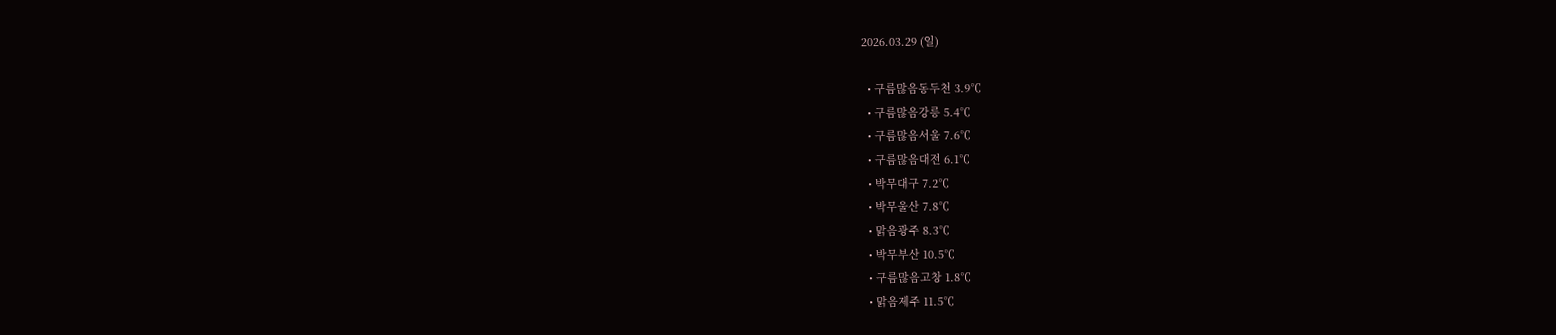2026.03.29 (일)

  • 구름많음동두천 3.9℃
  • 구름많음강릉 5.4℃
  • 구름많음서울 7.6℃
  • 구름많음대전 6.1℃
  • 박무대구 7.2℃
  • 박무울산 7.8℃
  • 맑음광주 8.3℃
  • 박무부산 10.5℃
  • 구름많음고창 1.8℃
  • 맑음제주 11.5℃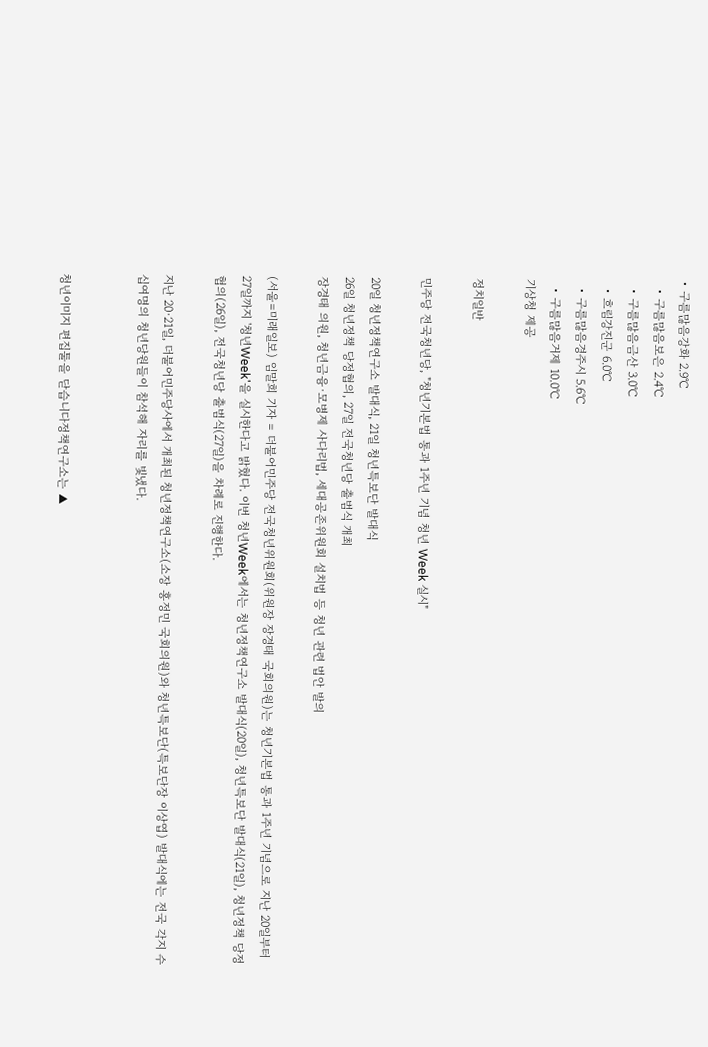• 구름많음강화 2.9℃
  • 구름많음보은 2.4℃
  • 구름많음금산 3.0℃
  • 흐림강진군 6.0℃
  • 구름많음경주시 5.6℃
  • 구름많음거제 10.0℃
기상청 제공

정치일반

민주당 전국청년당, "청년기본법 통과 1주년 기념 청년 Week 실시"

20일 청년정책연구소 발대식, 21일 청년특보단 발대식
26일 청년정책 당정협의, 27일 전국청년당 출범식 개최
장경태 의원, 청년금융·모병제 사다리법, 세대공존위원회 설치법 등 청년 관련 법안 발의

(서울=미래일보) 임말희 기자 = 더불어민주당 전국청년위원회(위원장 장경태 국회의원)는 청년기본법 통과 1주년 기념으로 지난 20일부터 27일까지 '청년Week'을 실시한다고 밝혔다. 이번 청년Week에서는 청년정책연구소 발대식(20일), 청년특보단 발대식(21일), 청년정책 당정협의(26일), 전국청년당 출범식(27일)을 차례로 진행한다.

지난 20·21일, 더불어민주당사에서 개최된 청년정책연구소(소장 홍정민 국회의원)와 청년특보단(특보단장 이상엽) 발대식에는 전국 각지 수십여명의 청년당원들이 참석해 자리를 빛냈다.


청년이미지 편집툴을 닫습니다정책연구소는 ▲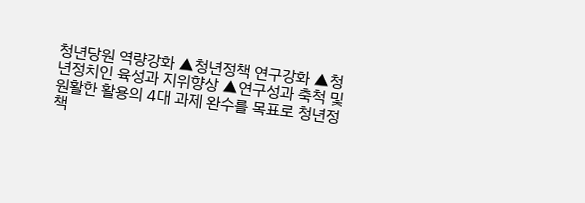청년당원 역량강화 ▲청년정책 연구강화 ▲청년정치인 육성과 지위향상 ▲연구성과 축척 및 원활한 활용의 4대 과제 완수를 목표로 청년정책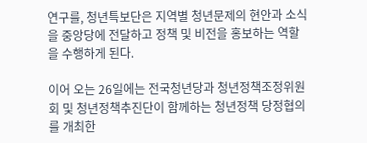연구를, 청년특보단은 지역별 청년문제의 현안과 소식을 중앙당에 전달하고 정책 및 비전을 홍보하는 역할을 수행하게 된다.

이어 오는 26일에는 전국청년당과 청년정책조정위원회 및 청년정책추진단이 함께하는 청년정책 당정협의를 개최한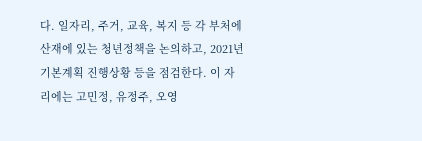다. 일자리, 주거, 교육, 복지 등 각 부처에 산재에 있는 청년정책을 논의하고, 2021년 기본계획 진행상황 등을 점검한다. 이 자리에는 고민정, 유정주, 오영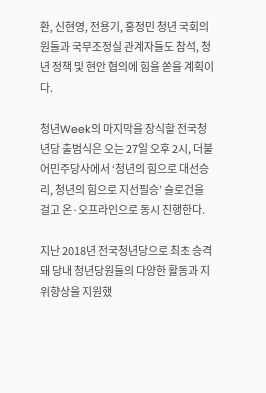환, 신현영, 전용기, 홍정민 청년 국회의원들과 국무조정실 관계자들도 참석, 청년 정책 및 현안 협의에 힘을 쏟을 계획이다.

청년Week의 마지막을 장식할 전국청년당 출범식은 오는 27일 오후 2시, 더불어민주당사에서 ‘청년의 힘으로 대선승리, 청년의 힘으로 지선필승’ 슬로건을 걸고 온·오프라인으로 동시 진행한다.

지난 2018년 전국청년당으로 최초 승격돼 당내 청년당원들의 다양한 활동과 지위향상을 지원했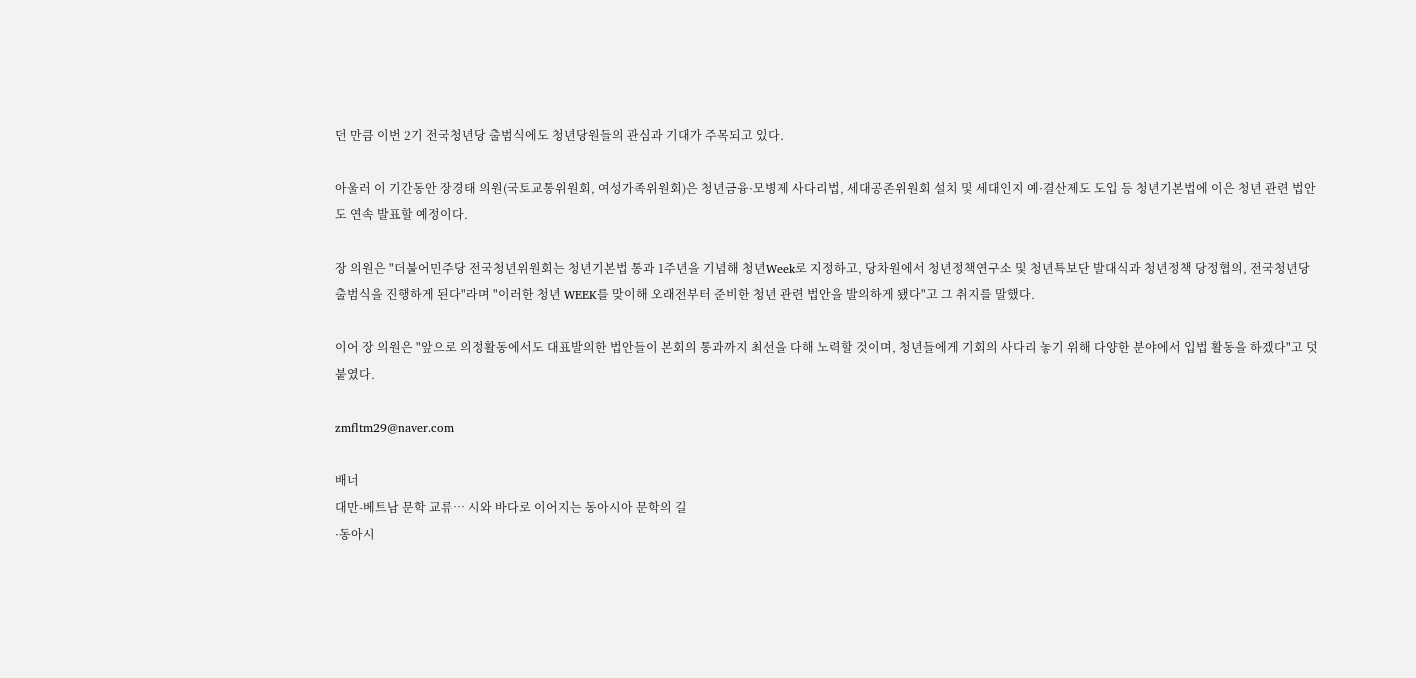던 만큼 이번 2기 전국청년당 출범식에도 청년당원들의 관심과 기대가 주목되고 있다.

아울러 이 기간동안 장경태 의원(국토교통위원회, 여성가족위원회)은 청년금융·모병제 사다리법, 세대공존위원회 설치 및 세대인지 예·결산제도 도입 등 청년기본법에 이은 청년 관련 법안도 연속 발표할 예정이다.

장 의원은 "더불어민주당 전국청년위원회는 청년기본법 통과 1주년을 기념해 청년Week로 지정하고, 당차원에서 청년정책연구소 및 청년특보단 발대식과 청년정책 당정협의, 전국청년당 출범식을 진행하게 된다"라며 "이러한 청년 WEEK를 맞이해 오래전부터 준비한 청년 관련 법안을 발의하게 됐다"고 그 취지를 말했다.

이어 장 의원은 "앞으로 의정활동에서도 대표발의한 법안들이 본회의 통과까지 최선을 다해 노력할 것이며, 청년들에게 기회의 사다리 놓기 위해 다양한 분야에서 입법 활동을 하겠다"고 덧붙였다.

zmfltm29@naver.com

배너
대만-베트남 문학 교류… 시와 바다로 이어지는 동아시아 문학의 길
·동아시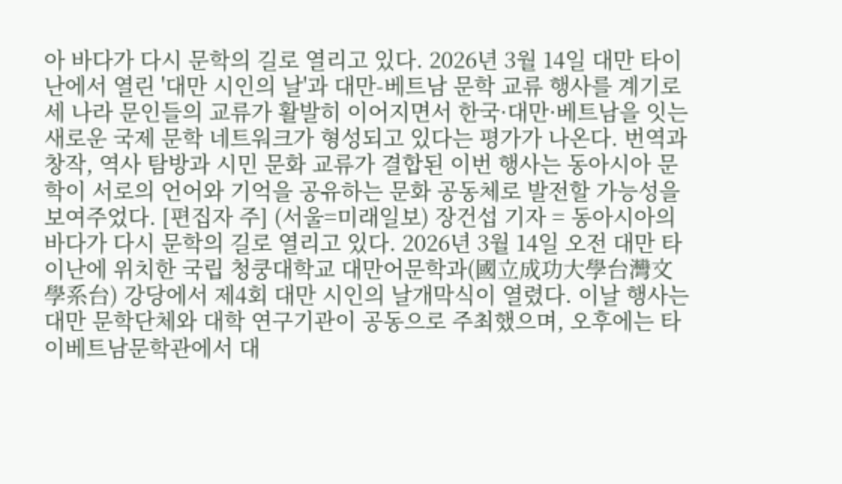아 바다가 다시 문학의 길로 열리고 있다. 2026년 3월 14일 대만 타이난에서 열린 '대만 시인의 날'과 대만-베트남 문학 교류 행사를 계기로 세 나라 문인들의 교류가 활발히 이어지면서 한국·대만·베트남을 잇는 새로운 국제 문학 네트워크가 형성되고 있다는 평가가 나온다. 번역과 창작, 역사 탐방과 시민 문화 교류가 결합된 이번 행사는 동아시아 문학이 서로의 언어와 기억을 공유하는 문화 공동체로 발전할 가능성을 보여주었다. [편집자 주] (서울=미래일보) 장건섭 기자 = 동아시아의 바다가 다시 문학의 길로 열리고 있다. 2026년 3월 14일 오전 대만 타이난에 위치한 국립 청쿵대학교 대만어문학과(國立成功大學台灣文學系台) 강당에서 제4회 대만 시인의 날개막식이 열렸다. 이날 행사는 대만 문학단체와 대학 연구기관이 공동으로 주최했으며, 오후에는 타이베트남문학관에서 대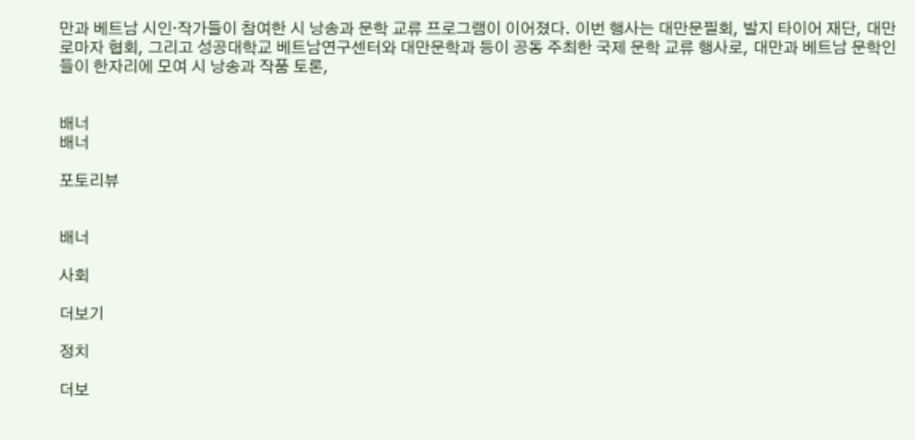만과 베트남 시인·작가들이 참여한 시 낭송과 문학 교류 프로그램이 이어졌다. 이번 행사는 대만문필회, 발지 타이어 재단, 대만 로마자 협회, 그리고 성공대학교 베트남연구센터와 대만문학과 등이 공동 주최한 국제 문학 교류 행사로, 대만과 베트남 문학인들이 한자리에 모여 시 낭송과 작품 토론,


배너
배너

포토리뷰


배너

사회

더보기

정치

더보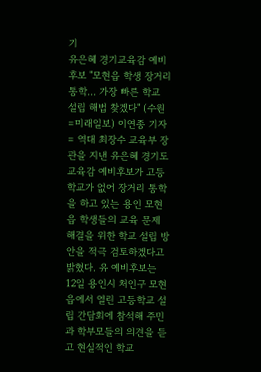기
유은혜 경기교육감 예비후보 "모현읍 학생 장거리 통학… 가장 빠른 학교 설립 해법 찾겠다" (수원=미래일보) 이연종 기자 = 역대 최장수 교육부 장관을 지낸 유은혜 경기도교육감 예비후보가 고등학교가 없어 장거리 통학을 하고 있는 용인 모현읍 학생들의 교육 문제 해결을 위한 학교 설립 방안을 적극 검토하겠다고 밝혔다. 유 예비후보는 12일 용인시 처인구 모현읍에서 열린 고등학교 설립 간담회에 참석해 주민과 학부모들의 의견을 듣고 현실적인 학교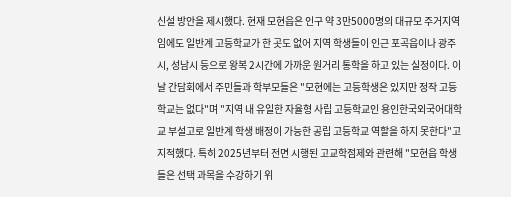신설 방안을 제시했다. 현재 모현읍은 인구 약 3만5000명의 대규모 주거지역임에도 일반계 고등학교가 한 곳도 없어 지역 학생들이 인근 포곡읍이나 광주시, 성남시 등으로 왕복 2시간에 가까운 원거리 통학을 하고 있는 실정이다. 이날 간담회에서 주민들과 학부모들은 "모현에는 고등학생은 있지만 정작 고등학교는 없다"며 "지역 내 유일한 자율형 사립 고등학교인 용인한국외국어대학교 부설고로 일반계 학생 배정이 가능한 공립 고등학교 역할을 하지 못한다"고 지적했다. 특히 2025년부터 전면 시행된 고교학점제와 관련해 "모현읍 학생들은 선택 과목을 수강하기 위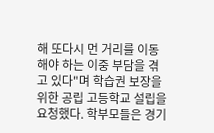해 또다시 먼 거리를 이동해야 하는 이중 부담을 겪고 있다"며 학습권 보장을 위한 공립 고등학교 설립을 요청했다. 학부모들은 경기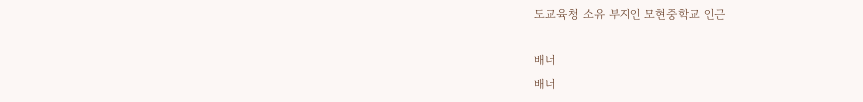도교육청 소유 부지인 모현중학교 인근

배너
배너